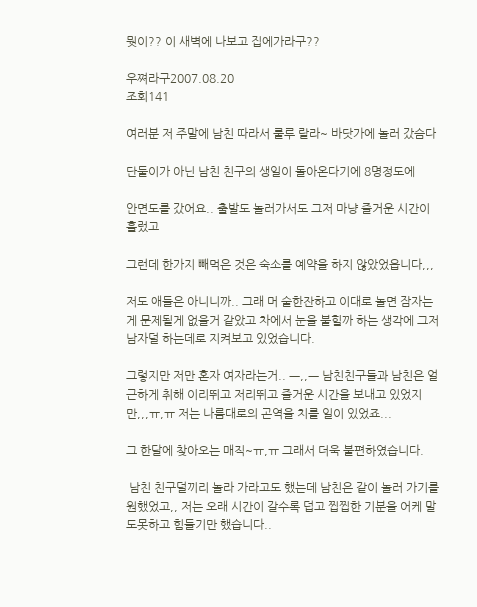뭣이?? 이 새벽에 나보고 집에가라구??

우쪄라구2007.08.20
조회141

여러분 저 주말에 남친 따라서 룰루 랄라~ 바닷가에 놀러 갔슴다

단둘이가 아닌 남친 친구의 생일이 돌아온다기에 8명정도에

안면도를 갔어요.. 출발도 놀러가서도 그저 마냥 즐거운 시간이 흘렀고

그런데 한가지 빼먹은 것은 숙소를 예약을 하지 않았었읍니다,,,

저도 애들은 아니니까.. 그래 머 술한잔하고 이대로 놀면 잠자는게 문제될게 없을거 같았고 차에서 눈을 붙힐까 하는 생각에 그저 남자덜 하는데로 지켜보고 있었습니다.

그렇지만 저만 혼자 여자라는거.. ㅡ,,ㅡ 남친친구들과 남친은 얼근하게 취해 이리뛰고 저리뛰고 즐거운 시간을 보내고 있었지만,,,ㅠ,ㅠ 저는 나름대로의 곤역을 치를 일이 있었죠...

그 한달에 찾아오는 매직~ㅠ,ㅠ 그래서 더욱 불편하였습니다.

 남친 친구덜끼리 놀라 가라고도 했는데 남친은 같이 놀러 가기를 원했었고,, 저는 오래 시간이 갈수록 덥고 찝찝한 기분을 어케 말도못하고 힘들기만 했습니다..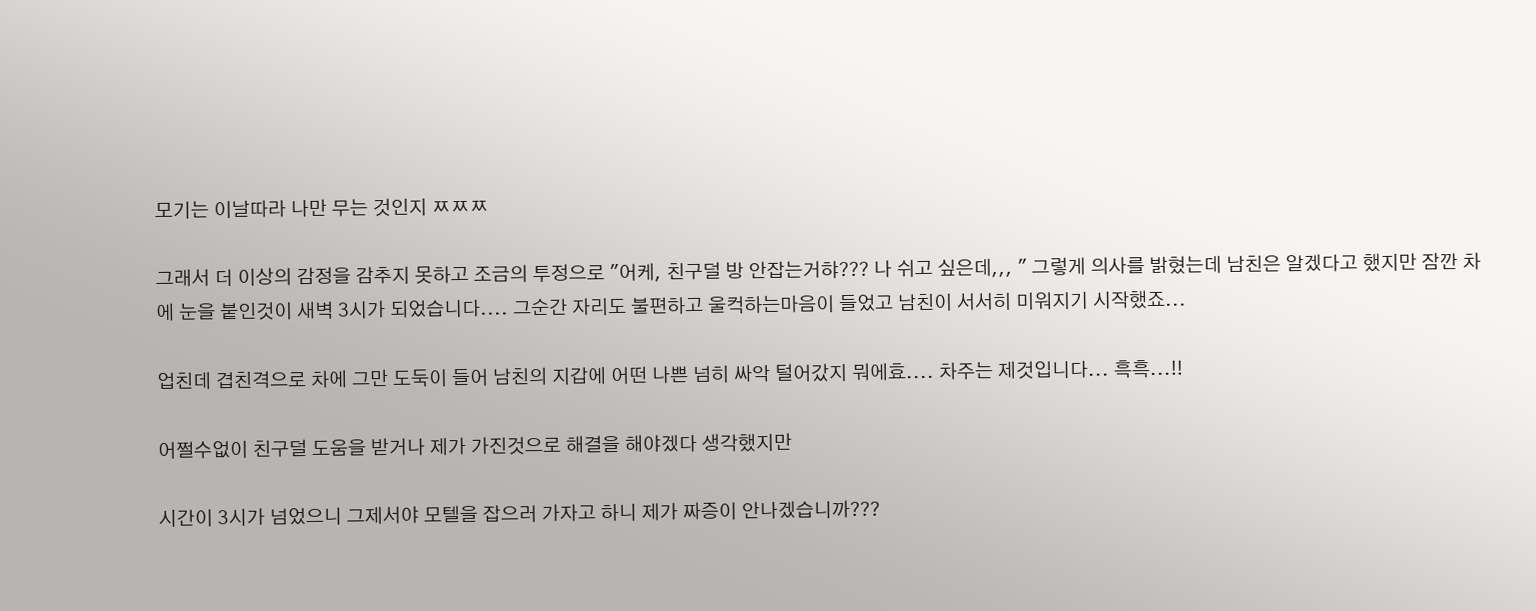모기는 이날따라 나만 무는 것인지 ㅉㅉㅉ

그래서 더 이상의 감정을 감추지 못하고 조금의 투정으로 "어케, 친구덜 방 안잡는거햐??? 나 쉬고 싶은데,,, " 그렇게 의사를 밝혔는데 남친은 알겠다고 했지만 잠깐 차에 눈을 붙인것이 새벽 3시가 되었습니다.... 그순간 자리도 불편하고 울컥하는마음이 들었고 남친이 서서히 미워지기 시작했죠...

업친데 겹친격으로 차에 그만 도둑이 들어 남친의 지갑에 어떤 나쁜 넘히 싸악 털어갔지 뭐에효.... 차주는 제것입니다... 흑흑...!!

어쩔수없이 친구덜 도움을 받거나 제가 가진것으로 해결을 해야겠다 생각했지만

시간이 3시가 넘었으니 그제서야 모텔을 잡으러 가자고 하니 제가 짜증이 안나겠습니까???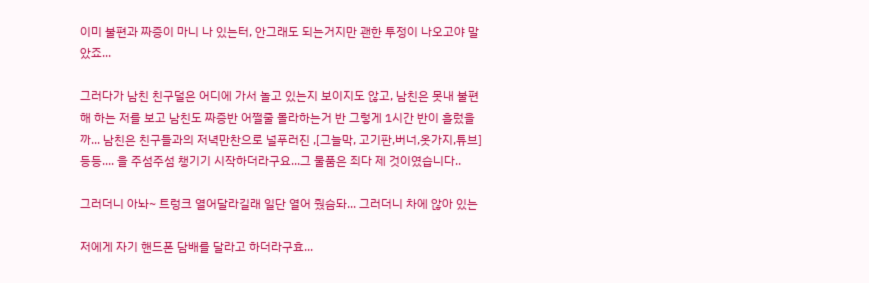이미 불편과 짜증이 마니 나 있는터, 안그래도 되는거지만 괜한 투정이 나오고야 말았죠...

그러다가 남친 친구덜은 어디에 가서 놀고 있는지 보이지도 않고, 남친은 못내 불편해 하는 저를 보고 남친도 짜증반 어쩔줄 몰라하는거 반 그렇게 1시간 반이 흘렀을까... 남친은 친구들과의 저녁만찬으로 널푸러진 ,[그늘막, 고기판,버너,옷가지,튜브]등등.... 을 주섬주섬 챙기기 시작하더라구요...그 물품은 죄다 제 것이였습니다..

그러더니 아놔~ 트렁크 열어달라길래 일단 열어 줬슴돠... 그러더니 차에 않아 있는

저에게 자기 핸드폰 담배를 달라고 하더라구효...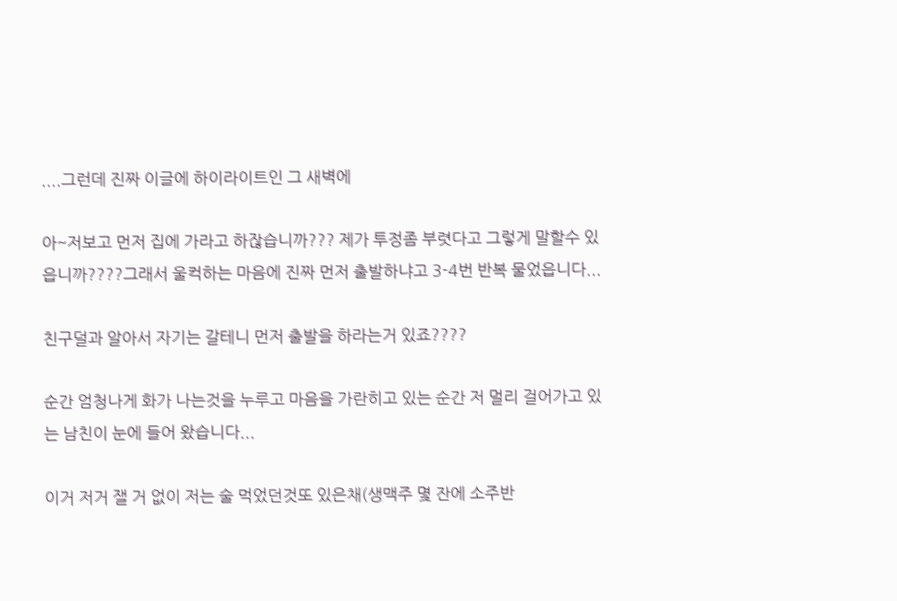....그런데 진짜 이글에 하이라이트인 그 새벽에

아~저보고 먼저 집에 가라고 하잖습니까??? 제가 투정좀 부렷다고 그렇게 말할수 있읍니까????그래서 울컥하는 마음에 진짜 먼저 출발하냐고 3-4번 반복 물었읍니다...

친구덜과 알아서 자기는 갈테니 먼저 출발을 하라는거 있죠????

순간 엄청나게 화가 나는것을 누루고 마음을 가란히고 있는 순간 저 멀리 걸어가고 있는 남친이 눈에 들어 왔습니다...

이거 저거 잴 거 없이 저는 술 먹었던것또 있은채(생맥주 몇 잔에 소주반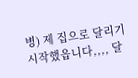병) 제 집으로 달리기 시작했읍니다,,,, 달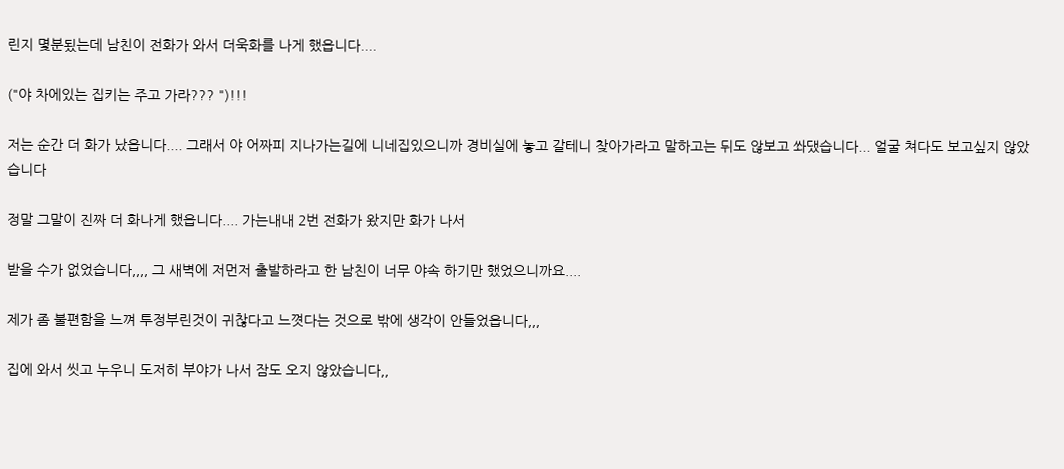린지 몇분됬는데 남친이 전화가 와서 더욱화를 나게 했읍니다....

("야 차에있는 집키는 주고 가라??? ")!!!

저는 순간 더 화가 났읍니다.... 그래서 야 어짜피 지나가는길에 니네집있으니까 경비실에 놓고 갈테니 찾아가라고 말하고는 뒤도 않보고 쏴댔습니다... 얼굴 쳐다도 보고싶지 않았습니다

정말 그말이 진짜 더 화나게 했읍니다.... 가는내내 2번 전화가 왔지만 화가 나서

받을 수가 없었습니다,,,, 그 새벽에 저먼저 출발하라고 한 남친이 너무 야속 하기만 했었으니까요....

제가 좀 불편함을 느껴 투정부린것이 귀찮다고 느꼇다는 것으로 밖에 생각이 안들었읍니다,,,

집에 와서 씻고 누우니 도저히 부야가 나서 잠도 오지 않았습니다,,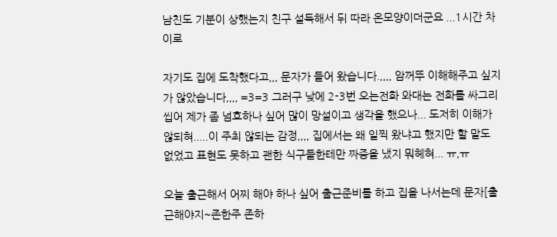남친도 기분이 상했는지 친구 설득해서 뒤 따라 온모양이더군요 ...1시간 차이로

자기도 집에 도착했다고,,, 문자가 들어 왔습니다.,,,, 암꺼뚜 이해해주고 싶지가 않았습니다,,,, =3=3 그러구 낮에 2-3번 오는전화 와대는 전화를 싸그리 씹어 제가 좀 넘흐하나 싶어 많이 망설이고 생각을 했으나... 도저히 이해가 않되혀.....이 주최 않되는 감정,,,, 집에서는 왜 일찍 왔냐고 했지만 할 말도 없었고 표현도 못하고 괜한 식구들한테만 짜증을 냈지 뭐헤혀... ㅠ,ㅠ

오늘 출근해서 어찌 해야 하나 싶어 출근준비를 하고 집을 나서는데 문자[출근해야지~존한주 존하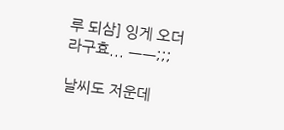루 되삼] 잉게 오더라구효... ㅡㅡ;;;

날씨도 저운데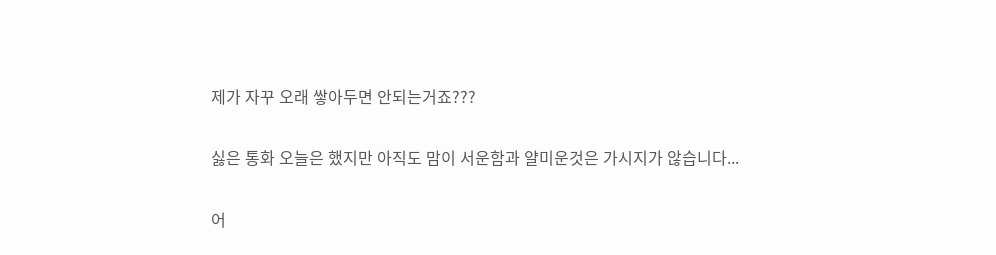제가 자꾸 오래 쌓아두면 안되는거죠???

싫은 통화 오늘은 했지만 아직도 맘이 서운함과 얄미운것은 가시지가 않습니다...

어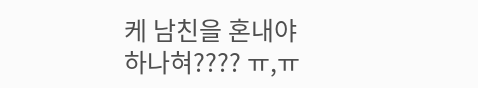케 남친을 혼내야 하나혀???? ㅠ,ㅠ